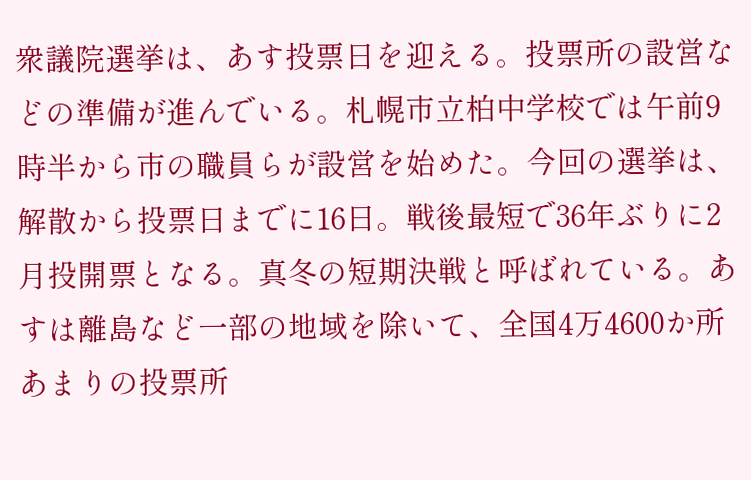衆議院選挙は、あす投票日を迎える。投票所の設営などの準備が進んでいる。札幌市立柏中学校では午前9時半から市の職員らが設営を始めた。今回の選挙は、解散から投票日までに16日。戦後最短で36年ぶりに2月投開票となる。真冬の短期決戦と呼ばれている。あすは離島など一部の地域を除いて、全国4万4600か所あまりの投票所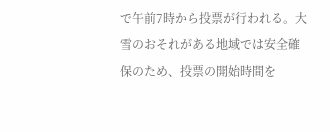で午前7時から投票が行われる。大雪のおそれがある地域では安全確保のため、投票の開始時間を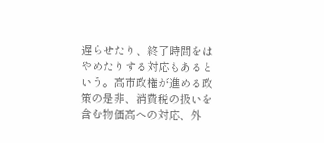遅らせたり、終了時間をはやめたりする対応もあるという。高市政権が進める政策の是非、消費税の扱いを含む物価高への対応、外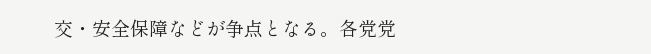交・安全保障などが争点となる。各党党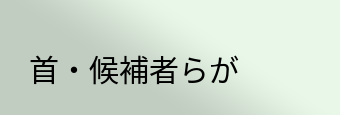首・候補者らが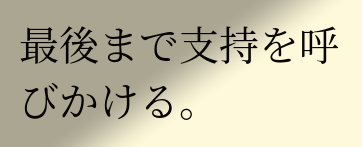最後まで支持を呼びかける。